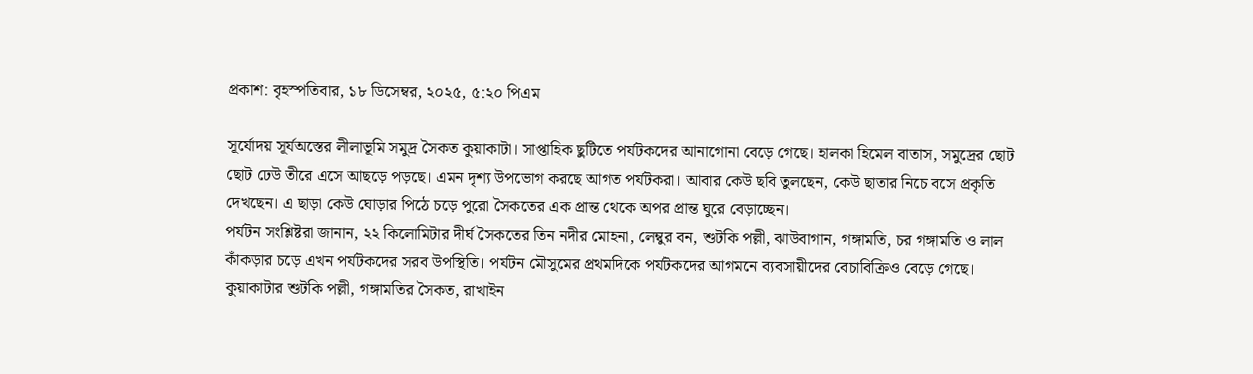প্রকাশ: বৃহস্পতিবার, ১৮ ডিসেম্বর, ২০২৫, ৫:২০ পিএম

সূর্যোদয় সূর্যঅস্তের লীলাভূমি সমুদ্র সৈকত কুয়াকাটা। সাপ্তাহিক ছুটিতে পর্যটকদের আনাগোনা বেড়ে গেছে। হালকা হিমেল বাতাস, সমুদ্রের ছোট ছোট ঢেউ তীরে এসে আছড়ে পড়ছে। এমন দৃশ্য উপভোগ করছে আগত পর্যটকরা। আবার কেউ ছবি তুলছেন, কেউ ছাতার নিচে বসে প্রকৃতি দেখছেন। এ ছাড়া কেউ ঘোড়ার পিঠে চড়ে পুরো সৈকতের এক প্রান্ত থেকে অপর প্রান্ত ঘুরে বেড়াচ্ছেন।
পর্যটন সংশ্লিষ্টরা জানান, ২২ কিলোমিটার দীর্ঘ সৈকতের তিন নদীর মোহনা, লেম্বুর বন, শুটকি পল্লী, ঝাউবাগান, গঙ্গামতি, চর গঙ্গামতি ও লাল কাঁকড়ার চড়ে এখন পর্যটকদের সরব উপস্থিতি। পর্যটন মৌসুমের প্রথমদিকে পর্যটকদের আগমনে ব্যবসায়ীদের বেচাবিক্রিও বেড়ে গেছে। কুয়াকাটার শুটকি পল্লী, গঙ্গামতির সৈকত, রাখাইন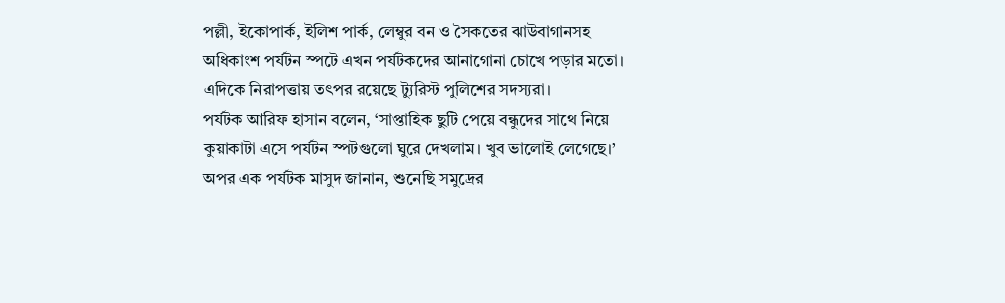পল্লী, ইকোপার্ক, ইলিশ পার্ক, লেম্বুর বন ও সৈকতের ঝাউবাগানসহ অধিকাংশ পর্যটন স্পটে এখন পর্যটকদের আনাগোনা চোখে পড়ার মতো।
এদিকে নিরাপত্তায় তৎপর রয়েছে ট্যুরিস্ট পুলিশের সদস্যরা।
পর্যটক আরিফ হাসান বলেন, ‘সাপ্তাহিক ছুটি পেয়ে বন্ধুদের সাথে নিয়ে কুয়াকাটা এসে পর্যটন স্পটগুলো ঘুরে দেখলাম। খুব ভালোই লেগেছে।’
অপর এক পর্যটক মাসুদ জানান, শুনেছি সমুদ্রের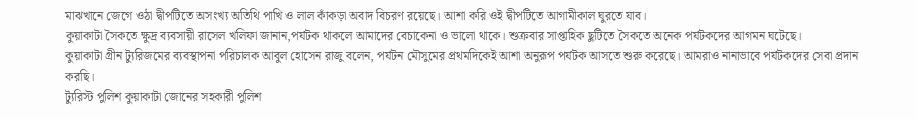মাঝখানে জেগে ওঠা দ্বীপটিতে অসংখ্য অতিথি পাখি ও লাল কাঁকড়া অবাদ বিচরণ রয়েছে। আশা করি ওই দ্বীপটিতে আগামীকাল ঘুরতে যাব।
কুয়াকাটা সৈকতে ক্ষুদ্র ব্যবসায়ী রাসেল খলিফা জানান,পর্যটক থাকলে আমাদের বেচাকেনা ও ভালো থাকে। শুক্রবার সাপ্তাহিক ছুটিতে সৈকতে অনেক পর্যটকদের আগমন ঘটেছে।
কুয়াকাটা গ্রীন ট্যুরিজমের ব্যবস্থাপনা পরিচালক আবুল হোসেন রাজু বলেন, পর্যটন মৌসুমের প্রথমদিকেই আশা অনুরূপ পর্যটক আসতে শুরু করেছে। আমরাও নানাভাবে পর্যটকদের সেবা প্রদান করছি।
ট্যুরিস্ট পুলিশ কুয়াকাটা জোনের সহকারী পুলিশ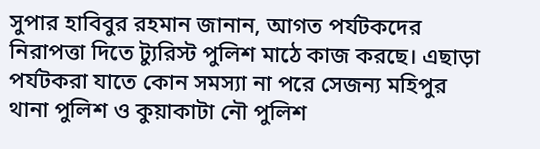সুপার হাবিবুর রহমান জানান, আগত পর্যটকদের নিরাপত্তা দিতে ট্যুরিস্ট পুলিশ মাঠে কাজ করছে। এছাড়া পর্যটকরা যাতে কোন সমস্যা না পরে সেজন্য মহিপুর থানা পুলিশ ও কুয়াকাটা নৌ পুলিশ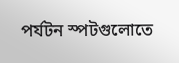পর্যটন স্পটগুলোতে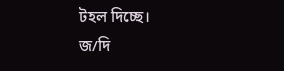টহল দিচ্ছে।
জ/দি